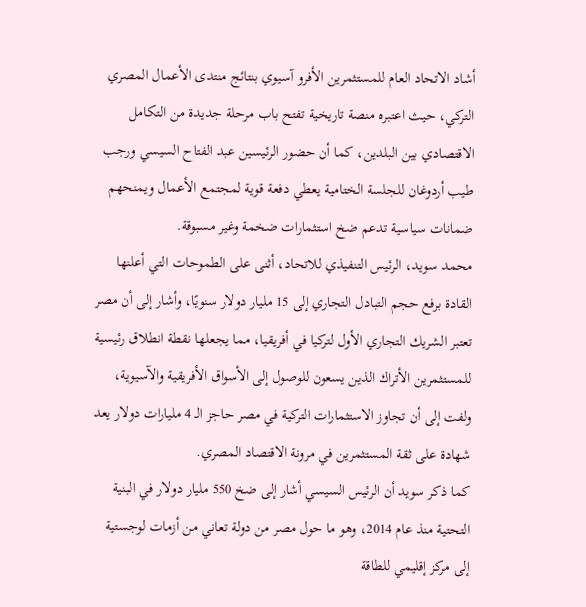أشاد الاتحاد العام للمستثمرين الأفرو آسيوي بنتائج منتدى الأعمال المصري التركي، حيث اعتبره منصة تاريخية تفتح باب مرحلة جديدة من التكامل الاقتصادي بين البلدين، كما أن حضور الرئيسين عبد الفتاح السيسي ورجب طيب أردوغان للجلسة الختامية يعطي دفعة قوية لمجتمع الأعمال ويمنحهم ضمانات سياسية تدعم ضخ استثمارات ضخمة وغير مسبوقة.
محمد سويد، الرئيس التنفيذي للاتحاد، أثنى على الطموحات التي أعلنها القادة برفع حجم التبادل التجاري إلى 15 مليار دولار سنويًا، وأشار إلى أن مصر تعتبر الشريك التجاري الأول لتركيا في أفريقيا، مما يجعلها نقطة انطلاق رئيسية للمستثمرين الأتراك الذين يسعون للوصول إلى الأسواق الأفريقية والآسيوية، ولفت إلى أن تجاوز الاستثمارات التركية في مصر حاجز الـ 4 مليارات دولار يعد شهادة على ثقة المستثمرين في مرونة الاقتصاد المصري.
كما ذكر سويد أن الرئيس السيسي أشار إلى ضخ 550 مليار دولار في البنية التحتية منذ عام 2014، وهو ما حول مصر من دولة تعاني من أزمات لوجستية إلى مركز إقليمي للطاقة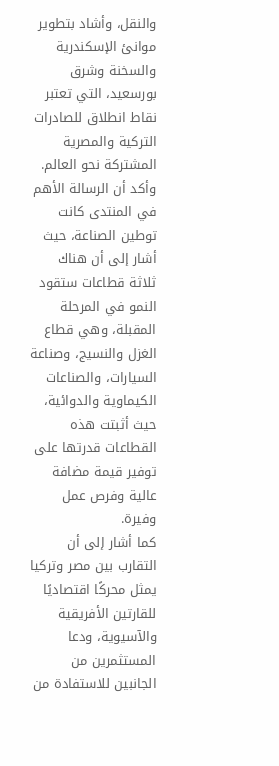والنقل، وأشاد بتطوير موانئ الإسكندرية والسخنة وشرق بورسعيد، التي تعتبر نقاط انطلاق للصادرات التركية والمصرية المشتركة نحو العالم.
وأكد أن الرسالة الأهم في المنتدى كانت توطين الصناعة، حيث أشار إلى أن هناك ثلاثة قطاعات ستقود النمو في المرحلة المقبلة، وهي قطاع الغزل والنسيج، وصناعة السيارات، والصناعات الكيماوية والدوائية، حيث أثبتت هذه القطاعات قدرتها على توفير قيمة مضافة عالية وفرص عمل وفيرة.
كما أشار إلى أن التقارب بين مصر وتركيا يمثل محركًا اقتصاديًا للقارتين الأفريقية والآسيوية، ودعا المستثمرين من الجانبين للاستفادة من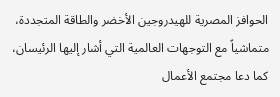الحوافز المصرية للهيدروجين الأخضر والطاقة المتجددة، متماشياً مع التوجهات العالمية التي أشار إليها الرئيسان، كما دعا مجتمع الأعمال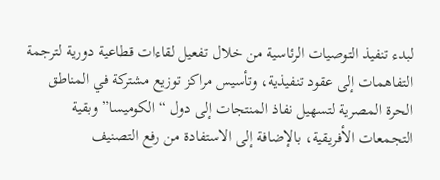لبدء تنفيذ التوصيات الرئاسية من خلال تفعيل لقاءات قطاعية دورية لترجمة التفاهمات إلى عقود تنفيذية، وتأسيس مراكز توزيع مشتركة في المناطق الحرة المصرية لتسهيل نفاذ المنتجات إلى دول “الكوميسا” وبقية التجمعات الأفريقية، بالإضافة إلى الاستفادة من رفع التصنيف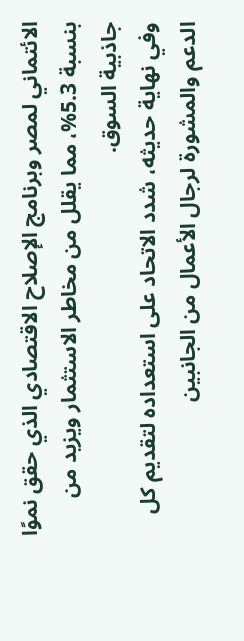الائتماني لمصر وبرنامج الإصلاح الاقتصادي الذي حقق نموًا بنسبة 5.3%، مما يقلل من مخاطر الاستثمار ويزيد من جاذبية السوق.
وفي نهاية حديثه، شدد الاتحاد على استعداده لتقديم كل الدعم والمشورة لرجال الأعمال من الجانبين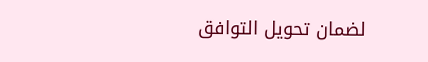لضمان تحويل التوافق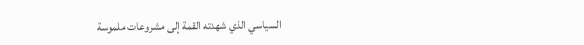السياسي الذي شهدته القمة إلى مشروعات ملموسة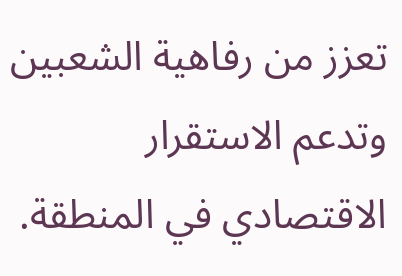تعزز من رفاهية الشعبين وتدعم الاستقرار الاقتصادي في المنطقة.